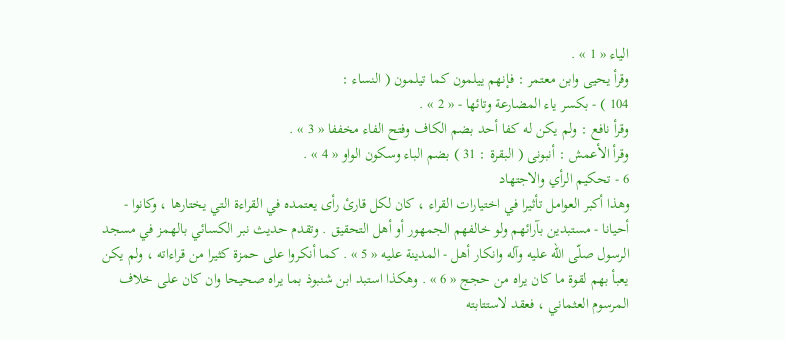الياء « 1 » .
وقرأ يحيى وابن معتمر : فإنهم ييلمون كما تيلمون ( النساء :
104 ) - بكسر ياء المضارعة وتائها - « 2 » .
وقرأ نافع : ولم يكن له كفا أحد بضم الكاف وفتح الفاء مخففا « 3 » .
وقرأ الأعمش : أنبونى ( البقرة : 31 ) بضم الباء وسكون الواو « 4 » .
6 - تحكيم الرأي والاجتهاد
وهذا أكبر العوامل تأثيرا في اختيارات القراء ، كان لكل قارئ رأى يعتمده في القراءة التي يختارها ، وكانوا - أحيانا - مستبدين بآرائهم ولو خالفهم الجمهور أو أهل التحقيق . وتقدم حديث نبر الكسائي بالهمز في مسجد الرسول صلّى اللّه عليه وآله وانكار أهل - المدينة عليه « 5 » . كما أنكروا على حمزة كثيرا من قراءاته ، ولم يكن يعبأ بهم لقوة ما كان يراه من حجج « 6 » . وهكذا استبد ابن شنبوذ بما يراه صحيحا وان كان على خلاف المرسوم العثماني ، فعقد لاستتابته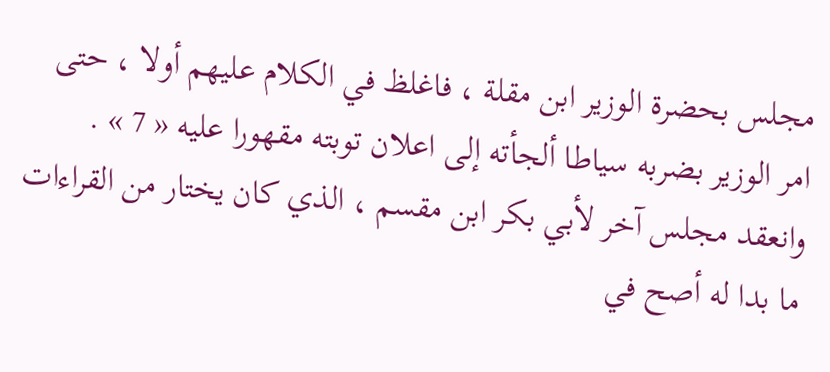مجلس بحضرة الوزير ابن مقلة ، فاغلظ في الكلام عليهم أولا ، حتى امر الوزير بضربه سياطا ألجأته إلى اعلان توبته مقهورا عليه « 7 » . وانعقد مجلس آخر لأبي بكر ابن مقسم ، الذي كان يختار من القراءات ما بدا له أصح في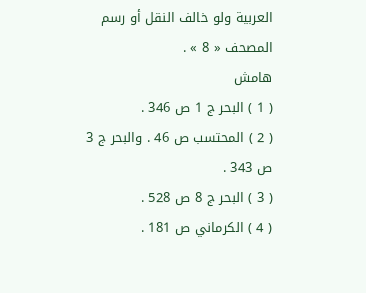العربية ولو خالف النقل أو رسم المصحف « 8 » .
هامش
( 1 ) البحر ج 1 ص 346 .
( 2 ) المحتسب ص 46 . والبحر ج 3 ص 343 .
( 3 ) البحر ج 8 ص 528 .
( 4 ) الكرماني ص 181 .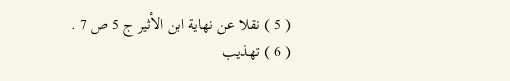( 5 ) نقلا عن نهاية ابن الأثير ج 5 ص 7 .
( 6 ) تهذيب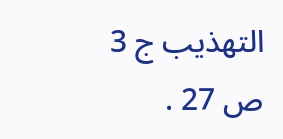التهذيب ج 3 ص 27 .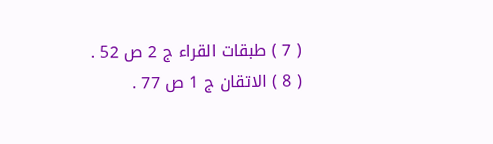( 7 ) طبقات القراء ج 2 ص 52 .
( 8 ) الاتقان ج 1 ص 77 .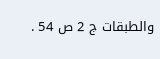والطبقات ج 2 ص 54 .